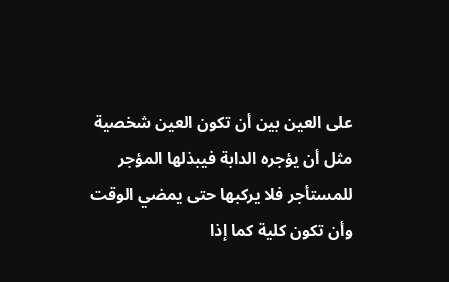على العين بين أن تكون العين شخصية مثل أن يؤجره الدابة فيبذلها المؤجر للمستأجر فلا يركبها حتى يمضي الوقت وأن تكون كلية كما إذا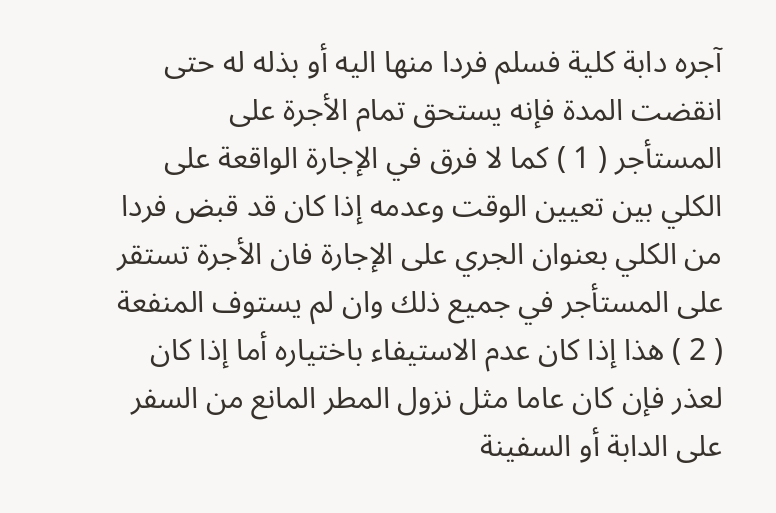آجره دابة كلية فسلم فردا منها اليه أو بذله له حتى انقضت المدة فإنه يستحق تمام الأجرة على المستأجر ( 1 ) كما لا فرق في الإجارة الواقعة على الكلي بين تعيين الوقت وعدمه إذا كان قد قبض فردا من الكلي بعنوان الجري على الإجارة فان الأجرة تستقر على المستأجر في جميع ذلك وان لم يستوف المنفعة ( 2 ) هذا إذا كان عدم الاستيفاء باختياره أما إذا كان لعذر فإن كان عاما مثل نزول المطر المانع من السفر على الدابة أو السفينة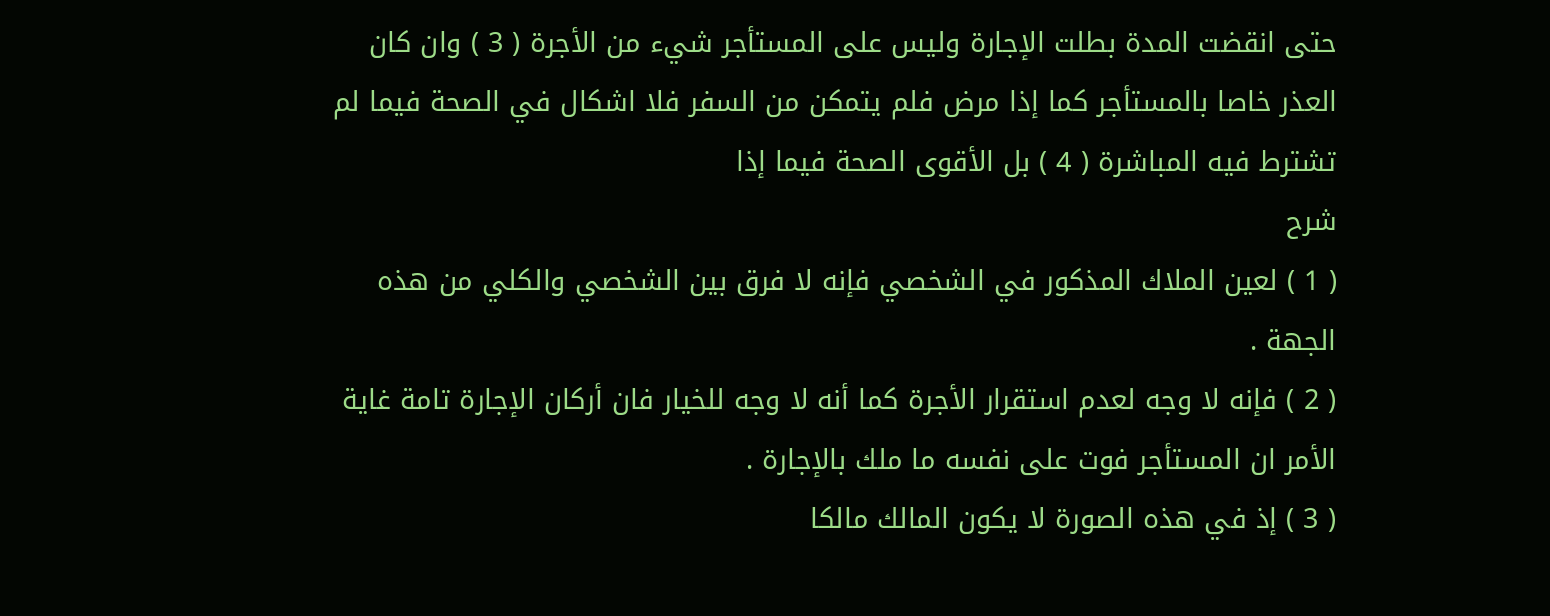حتى انقضت المدة بطلت الإجارة وليس على المستأجر شيء من الأجرة ( 3 ) وان كان العذر خاصا بالمستأجر كما إذا مرض فلم يتمكن من السفر فلا اشكال في الصحة فيما لم تشترط فيه المباشرة ( 4 ) بل الأقوى الصحة فيما إذا
شرح
( 1 ) لعين الملاك المذكور في الشخصي فإنه لا فرق بين الشخصي والكلي من هذه الجهة .
( 2 ) فإنه لا وجه لعدم استقرار الأجرة كما أنه لا وجه للخيار فان أركان الإجارة تامة غاية الأمر ان المستأجر فوت على نفسه ما ملك بالإجارة .
( 3 ) إذ في هذه الصورة لا يكون المالك مالكا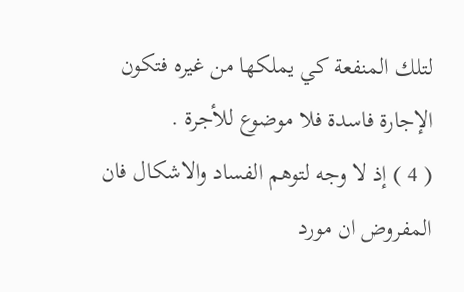لتلك المنفعة كي يملكها من غيره فتكون الإجارة فاسدة فلا موضوع للأجرة .
( 4 ) إذ لا وجه لتوهم الفساد والاشكال فان المفروض ان مورد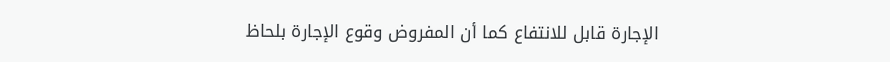الإجارة قابل للانتفاع كما أن المفروض وقوع الإجارة بلحاظ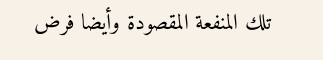تلك المنفعة المقصودة وأيضا فرض